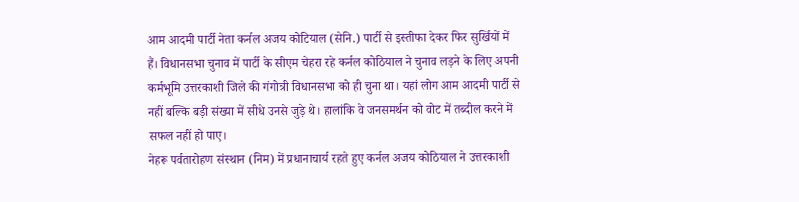आम आदमी पार्टी नेता कर्नल अजय कोटियाल (सेनि.) पार्टी से इस्तीफा देकर फिर सुर्खियों में हैं। विधानसभा चुनाव में पार्टी के सीएम चेहरा रहे कर्नल कोठियाल ने चुनाव लड़ने के लिए अपनी कर्मभूमि उत्तरकाशी जिले की गंगोत्री विधानसभा को ही चुना था। यहां लोग आम आदमी पार्टी से नहीं बल्कि बड़ी संख्या में सीधे उनसे जुड़े थे। हालांकि वे जनसमर्थन को वोट में तब्दील करने में सफल नहीं हो पाए।
नेहरू पर्वतारोहण संस्थान (निम) में प्रधानाचार्य रहते हुए कर्नल अजय कोठियाल ने उत्तरकाशी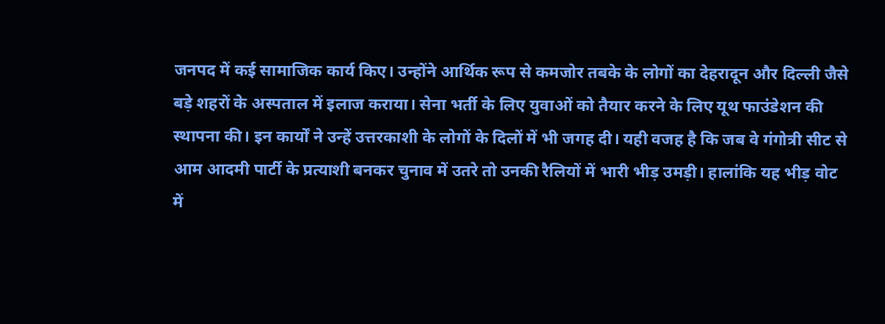जनपद में कई सामाजिक कार्य किए। उन्होंने आर्थिक रूप से कमजोर तबके के लोगों का देहरादून और दिल्ली जैसे बड़े शहरों के अस्पताल में इलाज कराया। सेना भर्ती के लिए युवाओं को तैयार करने के लिए यूथ फाउंडेशन की स्थापना की। इन कार्यों ने उन्हें उत्तरकाशी के लोगों के दिलों में भी जगह दी। यही वजह है कि जब वे गंगोत्री सीट से आम आदमी पार्टी के प्रत्याशी बनकर चुनाव में उतरे तो उनकी रैलियों में भारी भीड़ उमड़ी। हालांकि यह भीड़ वोट में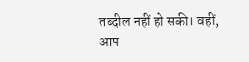तब्दील नहीं हो सकी। वहीं, आप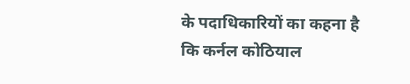के पदाधिकारियों का कहना है कि कर्नल कोठियाल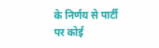के निर्णय से पार्टी पर कोई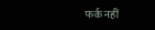फर्क नहीं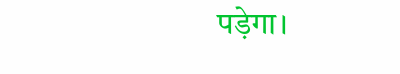पड़ेगा।